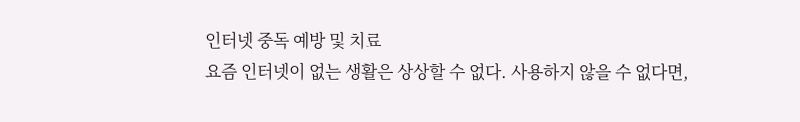인터넷 중독 예방 및 치료
요즘 인터넷이 없는 생활은 상상할 수 없다. 사용하지 않을 수 없다면,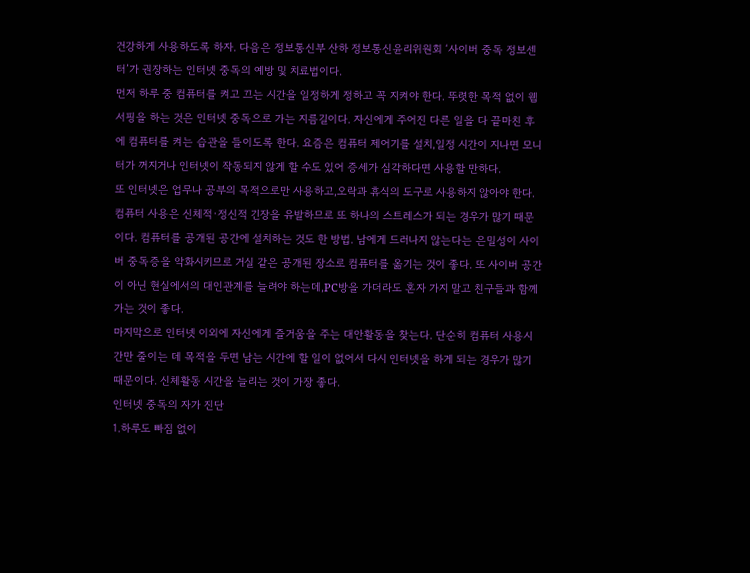건강하게 사용하도록 하자. 다음은 정보통신부 산하 정보통신윤리위원회 ‘사이버 중독 정보센터’가 권장하는 인터넷 중독의 예방 및 치료법이다.
먼저 하루 중 컴퓨터를 켜고 끄는 시간을 일정하게 정하고 꼭 지켜야 한다. 뚜렷한 목적 없이 웹서핑을 하는 것은 인터넷 중독으로 가는 지름길이다. 자신에게 주어진 다른 일을 다 끝마친 후에 컴퓨터를 켜는 습관을 들이도록 한다. 요즘은 컴퓨터 제어기를 설치,일정 시간이 지나면 모니터가 꺼지거나 인터넷이 작동되지 않게 할 수도 있어 증세가 심각하다면 사용할 만하다.
또 인터넷은 업무나 공부의 목적으로만 사용하고,오락과 휴식의 도구로 사용하지 않아야 한다. 컴퓨터 사용은 신체적·정신적 긴장을 유발하므로 또 하나의 스트레스가 되는 경우가 많기 때문이다. 컴퓨터를 공개된 공간에 설치하는 것도 한 방법. 남에게 드러나지 않는다는 은밀성이 사이버 중독증을 악화시키므로 거실 같은 공개된 장소로 컴퓨터를 옮기는 것이 좋다. 또 사이버 공간이 아닌 현실에서의 대인관계를 늘려야 하는데,PC방을 가더라도 혼자 가지 말고 친구들과 함께 가는 것이 좋다.
마지막으로 인터넷 이외에 자신에게 즐거움을 주는 대안활동을 찾는다. 단순히 컴퓨터 사용시간만 줄이는 데 목적을 두면 남는 시간에 할 일이 없어서 다시 인터넷을 하게 되는 경우가 많기 때문이다. 신체활동 시간을 늘리는 것이 가장 좋다.
인터넷 중독의 자가 진단
1.하루도 빠짐 없이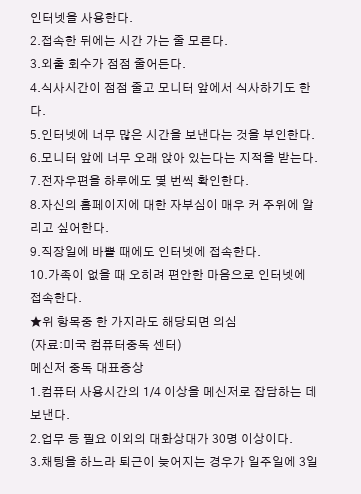인터넷을 사용한다.
2.접속한 뒤에는 시간 가는 줄 모른다.
3.외출 회수가 점점 줄어든다.
4.식사시간이 점점 줄고 모니터 앞에서 식사하기도 한다.
5.인터넷에 너무 많은 시간을 보낸다는 것을 부인한다.
6.모니터 앞에 너무 오래 앉아 있는다는 지적을 받는다.
7.전자우편을 하루에도 몇 번씩 확인한다.
8.자신의 홈페이지에 대한 자부심이 매우 커 주위에 알리고 싶어한다.
9.직장일에 바쁠 때에도 인터넷에 접속한다.
10.가족이 없을 때 오히려 편안한 마음으로 인터넷에 접속한다.
★위 항목중 한 가지라도 해당되면 의심
(자료:미국 컴퓨터중독 센터)
메신저 중독 대표증상
1.컴퓨터 사용시간의 1/4 이상을 메신저로 잡담하는 데 보낸다.
2.업무 등 필요 이외의 대화상대가 30명 이상이다.
3.채팅을 하느라 퇴근이 늦어지는 경우가 일주일에 3일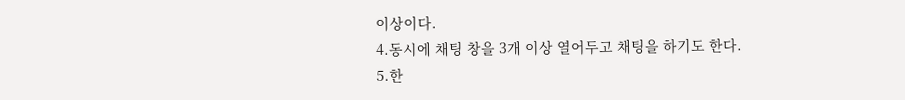이상이다.
4.동시에 채팅 창을 3개 이상 열어두고 채팅을 하기도 한다.
5.한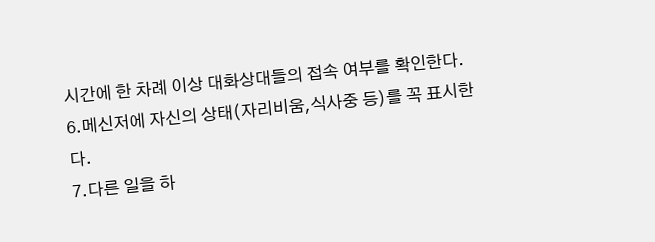시간에 한 차례 이상 대화상대들의 접속 여부를 확인한다.
6.메신저에 자신의 상태(자리비움,식사중 등)를 꼭 표시한다.
7.다른 일을 하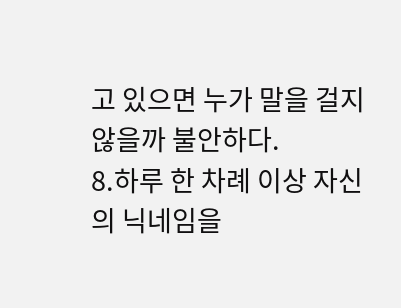고 있으면 누가 말을 걸지 않을까 불안하다.
8.하루 한 차례 이상 자신의 닉네임을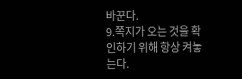바꾼다.
9.쪽지가 오는 것을 확인하기 위해 항상 켜놓는다.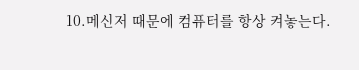10.메신저 때문에 컴퓨터를 항상 켜놓는다.